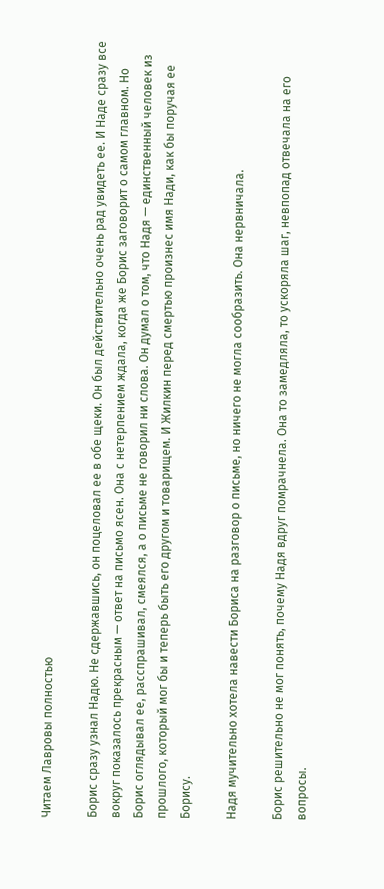Читаем Лавровы полностью

Борис сразу узнал Надю. Не сдержавшись, он поцеловал ее в обе щеки. Он был действительно очень рад увидеть ее. И Наде сразу все вокруг показалось прекрасным — ответ на письмо ясен. Она с нетерпением ждала, когда же Борис заговорит о самом главном. Но Борис оглядывал ее, расспрашивал, смеялся, а о письме не говорил ни слова. Он думал о том, что Надя — единственный человек из прошлого, который мог бы и теперь быть его другом и товарищем. И Жилкин перед смертью произнес имя Нади, как бы поручая ее Борису.

Надя мучительно хотела навести Бориса на разговор о письме, но ничего не могла сообразить. Она нервничала.

Борис решительно не мог понять, почему Надя вдруг помрачнела. Она то замедляла, то ускоряла шаг, невпопад отвечала на его вопросы.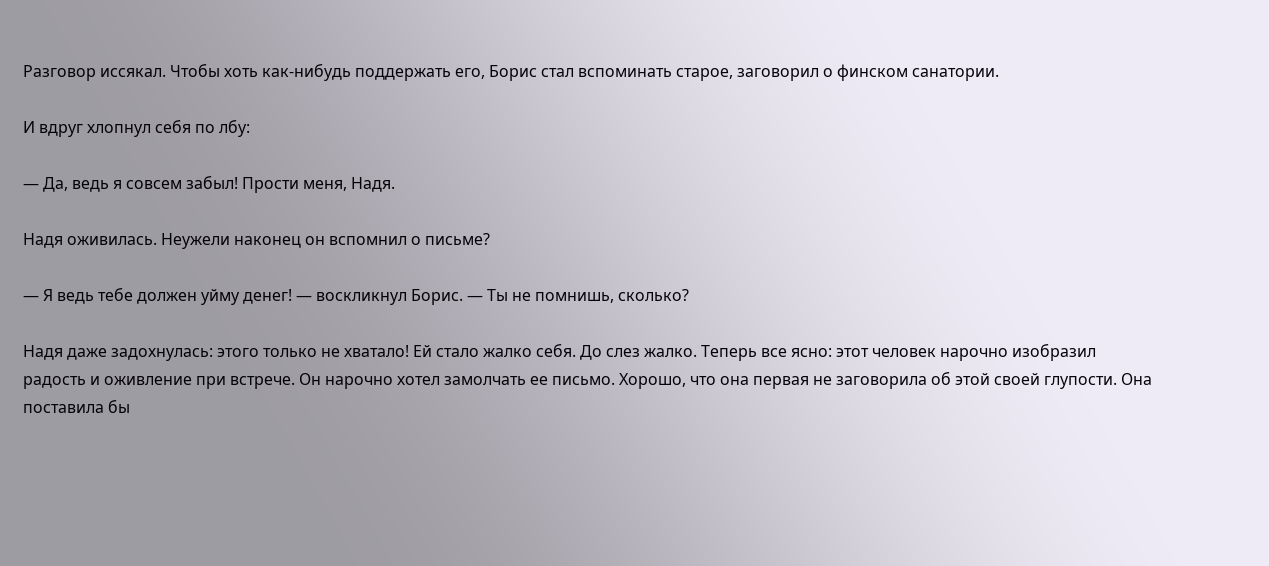Разговор иссякал. Чтобы хоть как-нибудь поддержать его, Борис стал вспоминать старое, заговорил о финском санатории.

И вдруг хлопнул себя по лбу:

— Да, ведь я совсем забыл! Прости меня, Надя.

Надя оживилась. Неужели наконец он вспомнил о письме?

— Я ведь тебе должен уйму денег! — воскликнул Борис. — Ты не помнишь, сколько?

Надя даже задохнулась: этого только не хватало! Ей стало жалко себя. До слез жалко. Теперь все ясно: этот человек нарочно изобразил радость и оживление при встрече. Он нарочно хотел замолчать ее письмо. Хорошо, что она первая не заговорила об этой своей глупости. Она поставила бы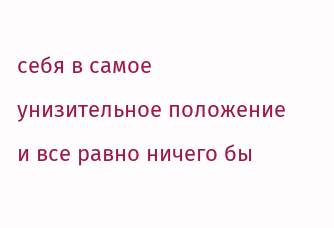себя в самое унизительное положение и все равно ничего бы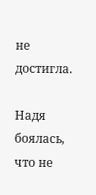не достигла.

Надя боялась, что не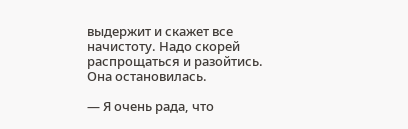выдержит и скажет все начистоту. Надо скорей распрощаться и разойтись. Она остановилась.

— Я очень рада, что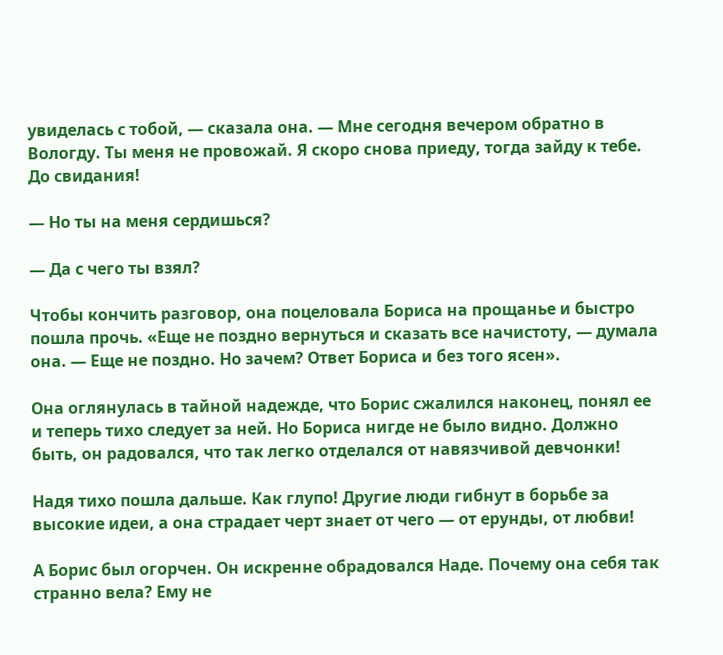увиделась с тобой, — сказала она. — Мне сегодня вечером обратно в Вологду. Ты меня не провожай. Я скоро снова приеду, тогда зайду к тебе. До свидания!

— Но ты на меня сердишься?

— Да с чего ты взял?

Чтобы кончить разговор, она поцеловала Бориса на прощанье и быстро пошла прочь. «Еще не поздно вернуться и сказать все начистоту, — думала она. — Еще не поздно. Но зачем? Ответ Бориса и без того ясен».

Она оглянулась в тайной надежде, что Борис сжалился наконец, понял ее и теперь тихо следует за ней. Но Бориса нигде не было видно. Должно быть, он радовался, что так легко отделался от навязчивой девчонки!

Надя тихо пошла дальше. Как глупо! Другие люди гибнут в борьбе за высокие идеи, а она страдает черт знает от чего — от ерунды, от любви!

А Борис был огорчен. Он искренне обрадовался Наде. Почему она себя так странно вела? Ему не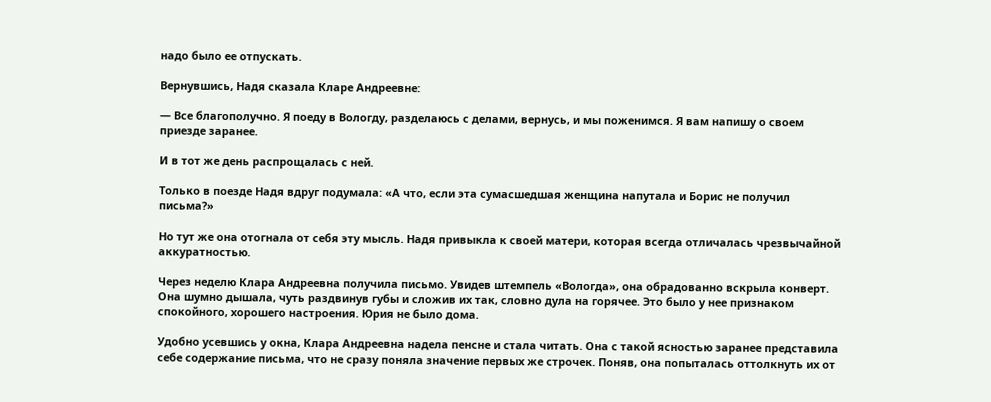надо было ее отпускать.

Вернувшись, Надя сказала Кларе Андреевне:

— Все благополучно. Я поеду в Вологду, разделаюсь с делами, вернусь, и мы поженимся. Я вам напишу о своем приезде заранее.

И в тот же день распрощалась с ней.

Только в поезде Надя вдруг подумала: «А что, если эта сумасшедшая женщина напутала и Борис не получил письма?»

Но тут же она отогнала от себя эту мысль. Надя привыкла к своей матери, которая всегда отличалась чрезвычайной аккуратностью.

Через неделю Клара Андреевна получила письмо. Увидев штемпель «Вологда», она обрадованно вскрыла конверт. Она шумно дышала, чуть раздвинув губы и сложив их так, словно дула на горячее. Это было у нее признаком спокойного, хорошего настроения. Юрия не было дома.

Удобно усевшись у окна, Клара Андреевна надела пенсне и стала читать. Она с такой ясностью заранее представила себе содержание письма, что не сразу поняла значение первых же строчек. Поняв, она попыталась оттолкнуть их от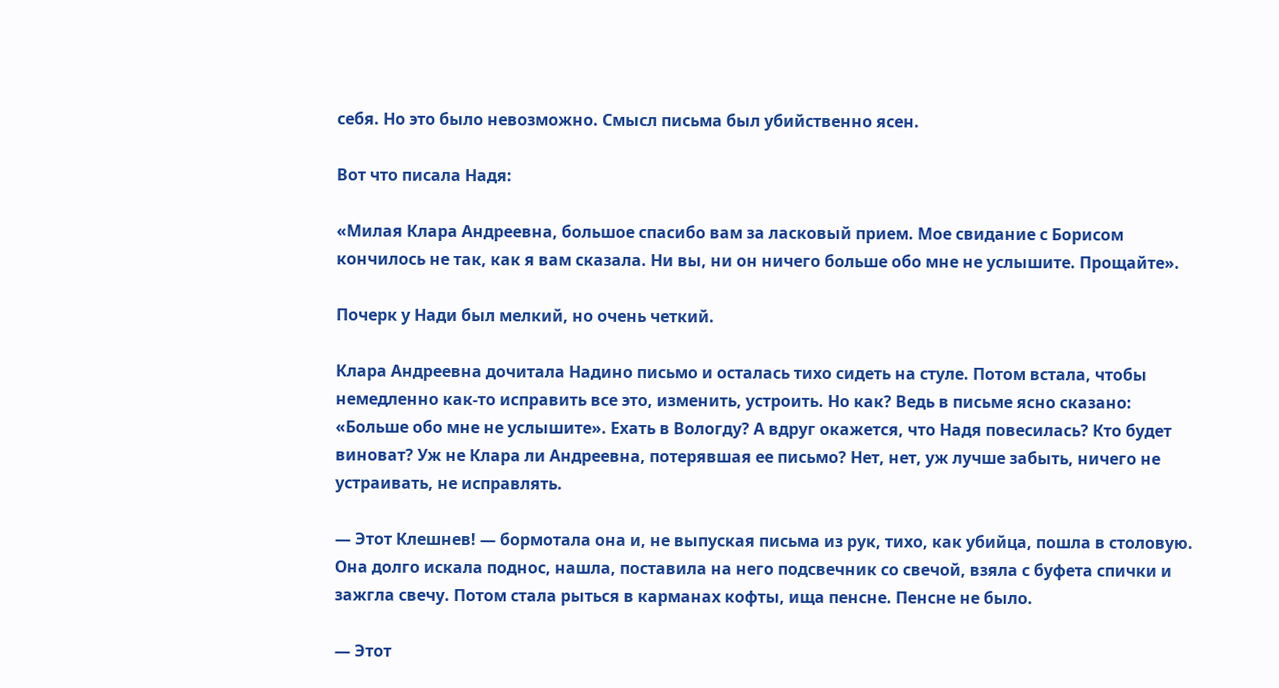себя. Но это было невозможно. Смысл письма был убийственно ясен.

Вот что писала Надя:

«Милая Клара Андреевна, большое спасибо вам за ласковый прием. Мое свидание с Борисом кончилось не так, как я вам сказала. Ни вы, ни он ничего больше обо мне не услышите. Прощайте».

Почерк у Нади был мелкий, но очень четкий.

Клара Андреевна дочитала Надино письмо и осталась тихо сидеть на стуле. Потом встала, чтобы немедленно как-то исправить все это, изменить, устроить. Но как? Ведь в письме ясно сказано: «Больше обо мне не услышите». Ехать в Вологду? А вдруг окажется, что Надя повесилась? Кто будет виноват? Уж не Клара ли Андреевна, потерявшая ее письмо? Нет, нет, уж лучше забыть, ничего не устраивать, не исправлять.

— Этот Клешнев! — бормотала она и, не выпуская письма из рук, тихо, как убийца, пошла в столовую. Она долго искала поднос, нашла, поставила на него подсвечник со свечой, взяла с буфета спички и зажгла свечу. Потом стала рыться в карманах кофты, ища пенсне. Пенсне не было.

— Этот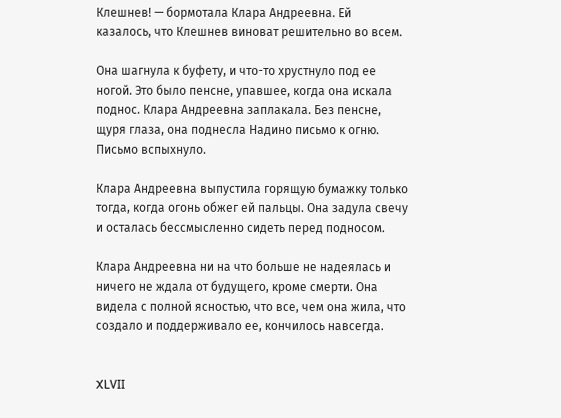Клешнев! — бормотала Клара Андреевна. Ей казалось, что Клешнев виноват решительно во всем.

Она шагнула к буфету, и что-то хрустнуло под ее ногой. Это было пенсне, упавшее, когда она искала поднос. Клара Андреевна заплакала. Без пенсне, щуря глаза, она поднесла Надино письмо к огню. Письмо вспыхнуло.

Клара Андреевна выпустила горящую бумажку только тогда, когда огонь обжег ей пальцы. Она задула свечу и осталась бессмысленно сидеть перед подносом.

Клара Андреевна ни на что больше не надеялась и ничего не ждала от будущего, кроме смерти. Она видела с полной ясностью, что все, чем она жила, что создало и поддерживало ее, кончилось навсегда.


XLVII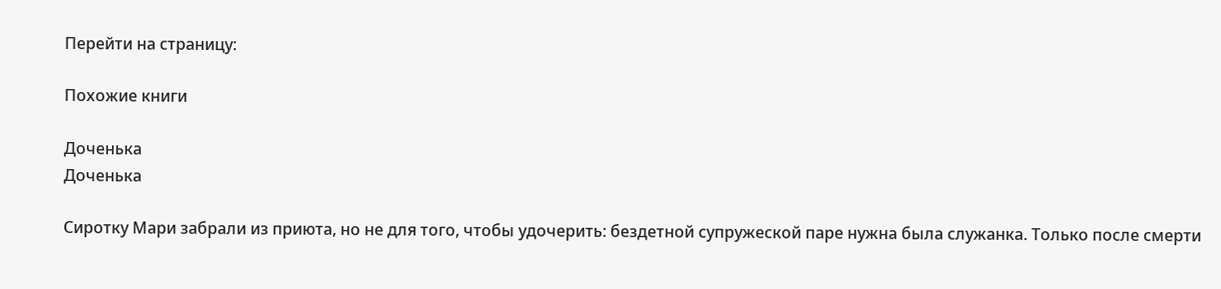Перейти на страницу:

Похожие книги

Доченька
Доченька

Сиротку Мари забрали из приюта, но не для того, чтобы удочерить: бездетной супружеской паре нужна была служанка. Только после смерти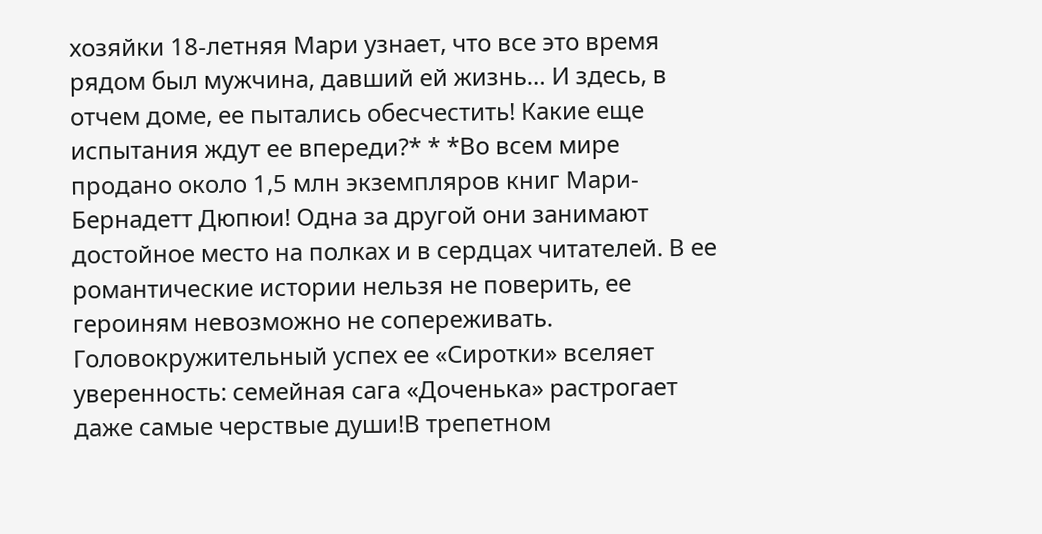хозяйки 18-летняя Мари узнает, что все это время рядом был мужчина, давший ей жизнь… И здесь, в отчем доме, ее пытались обесчестить! Какие еще испытания ждут ее впереди?* * *Во всем мире продано около 1,5 млн экземпляров книг Мари-Бернадетт Дюпюи! Одна за другой они занимают достойное место на полках и в сердцах читателей. В ее романтические истории нельзя не поверить, ее героиням невозможно не сопереживать. Головокружительный успех ее «Сиротки» вселяет уверенность: семейная сага «Доченька» растрогает даже самые черствые души!В трепетном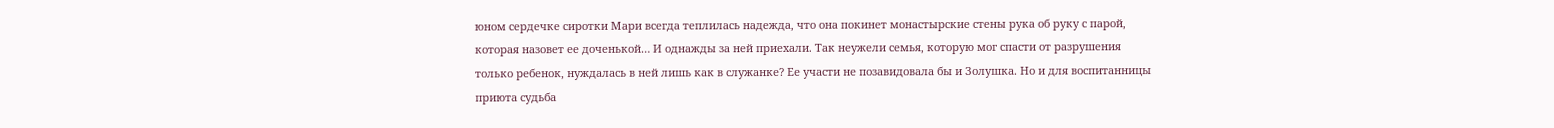юном сердечке сиротки Мари всегда теплилась надежда, что она покинет монастырские стены рука об руку с парой, которая назовет ее доченькой… И однажды за ней приехали. Так неужели семья, которую мог спасти от разрушения только ребенок, нуждалась в ней лишь как в служанке? Ее участи не позавидовала бы и Золушка. Но и для воспитанницы приюта судьба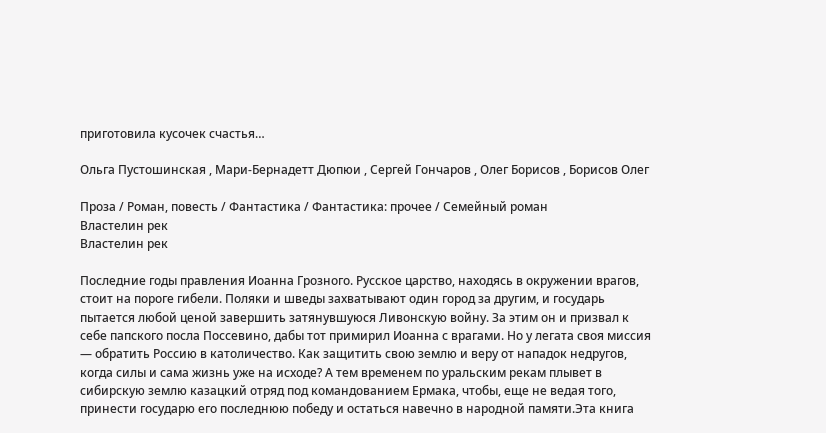приготовила кусочек счастья…

Ольга Пустошинская , Мари-Бернадетт Дюпюи , Сергей Гончаров , Олег Борисов , Борисов Олег

Проза / Роман, повесть / Фантастика / Фантастика: прочее / Семейный роман
Властелин рек
Властелин рек

Последние годы правления Иоанна Грозного. Русское царство, находясь в окружении врагов, стоит на пороге гибели. Поляки и шведы захватывают один город за другим, и государь пытается любой ценой завершить затянувшуюся Ливонскую войну. За этим он и призвал к себе папского посла Поссевино, дабы тот примирил Иоанна с врагами. Но у легата своя миссия — обратить Россию в католичество. Как защитить свою землю и веру от нападок недругов, когда силы и сама жизнь уже на исходе? А тем временем по уральским рекам плывет в сибирскую землю казацкий отряд под командованием Ермака, чтобы, еще не ведая того, принести государю его последнюю победу и остаться навечно в народной памяти.Эта книга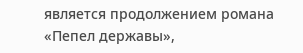является продолжением романа «Пепел державы»,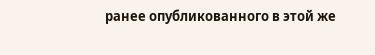ранее опубликованного в этой же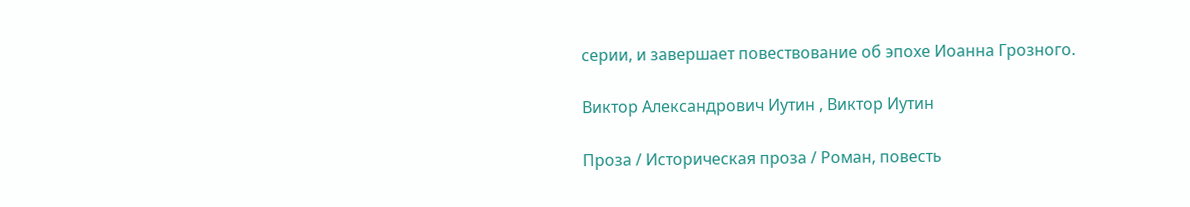серии, и завершает повествование об эпохе Иоанна Грозного.

Виктор Александрович Иутин , Виктор Иутин

Проза / Историческая проза / Роман, повесть